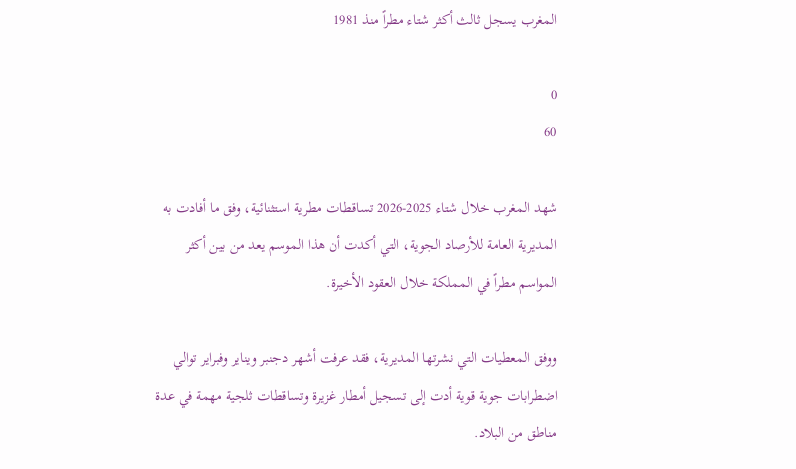المغرب يسجل ثالث أكثر شتاء مطراً منذ 1981

0
60

شهد المغرب خلال شتاء 2025-2026 تساقطات مطرية استثنائية، وفق ما أفادت به المديرية العامة للأرصاد الجوية، التي أكدت أن هذا الموسم يعد من بين أكثر المواسم مطراً في المملكة خلال العقود الأخيرة.

ووفق المعطيات التي نشرتها المديرية، فقد عرفت أشهر دجنبر ويناير وفبراير توالي اضطرابات جوية قوية أدت إلى تسجيل أمطار غزيرة وتساقطات ثلجية مهمة في عدة مناطق من البلاد.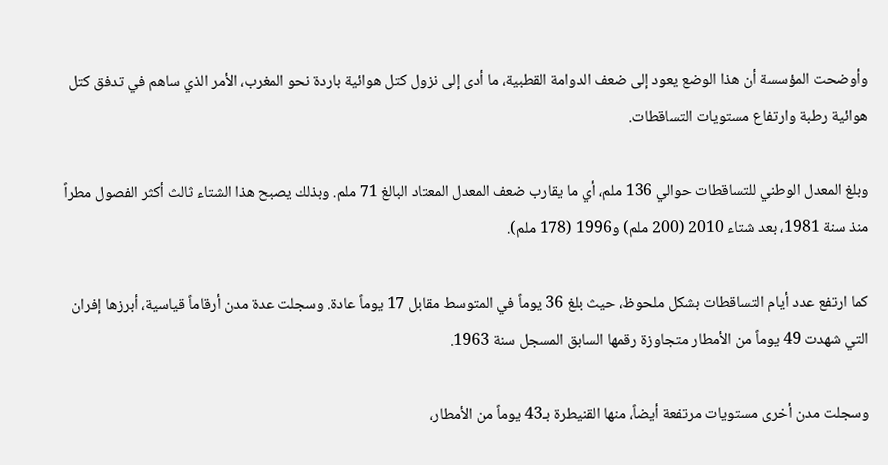وأوضحت المؤسسة أن هذا الوضع يعود إلى ضعف الدوامة القطبية، ما أدى إلى نزول كتل هوائية باردة نحو المغرب، الأمر الذي ساهم في تدفق كتل هوائية رطبة وارتفاع مستويات التساقطات.

وبلغ المعدل الوطني للتساقطات حوالي 136 ملم، أي ما يقارب ضعف المعدل المعتاد البالغ 71 ملم. وبذلك يصبح هذا الشتاء ثالث أكثر الفصول مطراً منذ سنة 1981، بعد شتاء 2010 (200 ملم) و1996 (178 ملم).

كما ارتفع عدد أيام التساقطات بشكل ملحوظ، حيث بلغ 36 يوماً في المتوسط مقابل 17 يوماً عادة. وسجلت عدة مدن أرقاماً قياسية، أبرزها إفران التي شهدت 49 يوماً من الأمطار متجاوزة رقمها السابق المسجل سنة 1963.

وسجلت مدن أخرى مستويات مرتفعة أيضاً، منها القنيطرة بـ43 يوماً من الأمطار،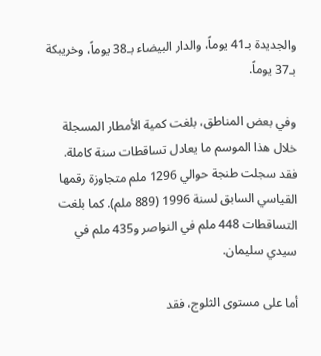والجديدة بـ41 يوماً، والدار البيضاء بـ38 يوماً، وخريبكة بـ37 يوماً.

وفي بعض المناطق، بلغت كمية الأمطار المسجلة خلال هذا الموسم ما يعادل تساقطات سنة كاملة. فقد سجلت طنجة حوالي 1296 ملم متجاوزة رقمها القياسي السابق لسنة 1996 (889 ملم). كما بلغت التساقطات 448 ملم في النواصر و435 ملم في سيدي سليمان.

أما على مستوى الثلوج، فقد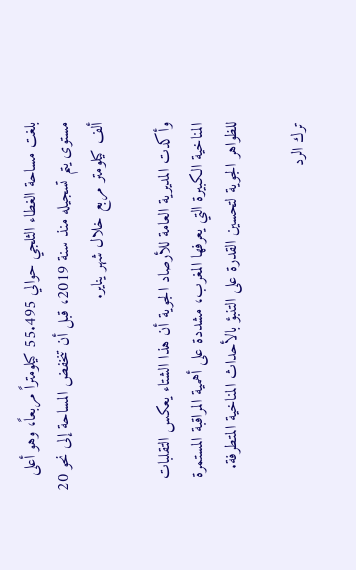بلغت مساحة الغطاء الثلجي حوالي 55.495 كيلومتراً مربعاً، وهو أعلى مستوى يتم تسجيله منذ سنة 2019، قبل أن تنخفض المساحة إلى نحو 20 ألف كيلومتر مربع خلال شهر يناير.

وأكدت المديرية العامة للأرصاد الجوية أن هذا الشتاء يعكس التقلبات المناخية الكبيرة التي يعرفها المغرب، مشددة على أهمية المراقبة المستمرة للظواهر الجوية لتحسين القدرة على التنبؤ بالأحداث المناخية المتطرفة.

ترك الرد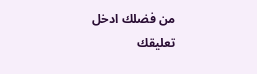من فضلك ادخل تعليقك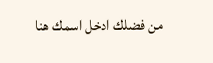من فضلك ادخل اسمك هنا